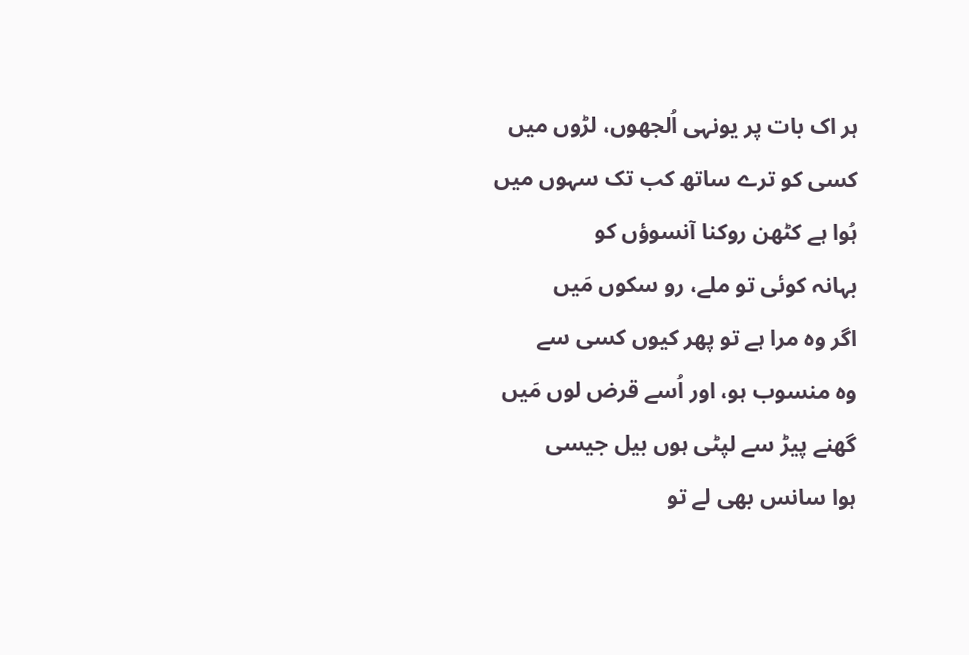ہر اک بات پر یونہی اُلجھوں، لڑوں میں
کسی کو ترے ساتھ کب تک سہوں میں
ہُوا ہے کٹھن روکنا آنسوؤں کو
بہانہ کوئی تو ملے، رو سکوں مَیں
اگر وہ مرا ہے تو پھر کیوں کسی سے
وہ منسوب ہو، اور اُسے قرض لوں مَیں
گھنے پیڑ سے لپٹی ہوں بیل جیسی
ہوا سانس بھی لے تو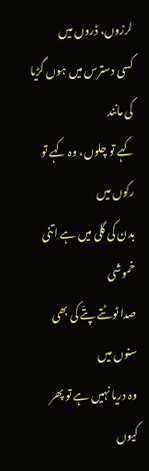لرزوں، ڈروں میں
کسی دسترس میں ہوں گڑیا کی مانند
کہے تو چلوں، وہ کہے تو رکوں میں
بدن کی گلی میں ہے اتنی خموشی
صدا ٹوٹتے پتّے کی بھی سنوں میں
وہ دریا نہیں ہے تو پھر کیوں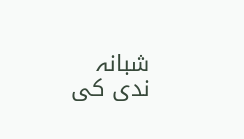شبانہ
ندی کی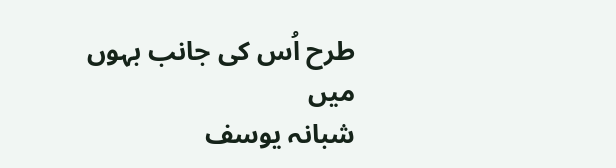طرح اُس کی جانب بہوں میں
شبانہ یوسف